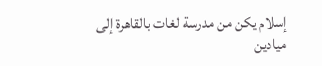إسلام يكن من مدرسة لغات بالقاهرة إلى ميادين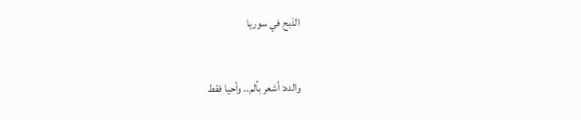الذبح في سوريا

والده: أشعر بألم.. وأحيا فقط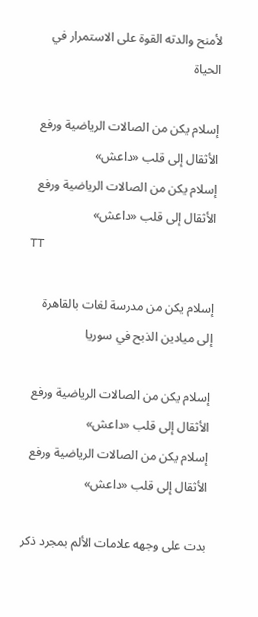لأمنح والدته القوة على الاستمرار في الحياة

إسلام يكن من الصالات الرياضية ورفع الأثقال إلى قلب «داعش»
إسلام يكن من الصالات الرياضية ورفع الأثقال إلى قلب «داعش»
TT

إسلام يكن من مدرسة لغات بالقاهرة إلى ميادين الذبح في سوريا

إسلام يكن من الصالات الرياضية ورفع الأثقال إلى قلب «داعش»
إسلام يكن من الصالات الرياضية ورفع الأثقال إلى قلب «داعش»

بدت على وجهه علامات الألم بمجرد ذكر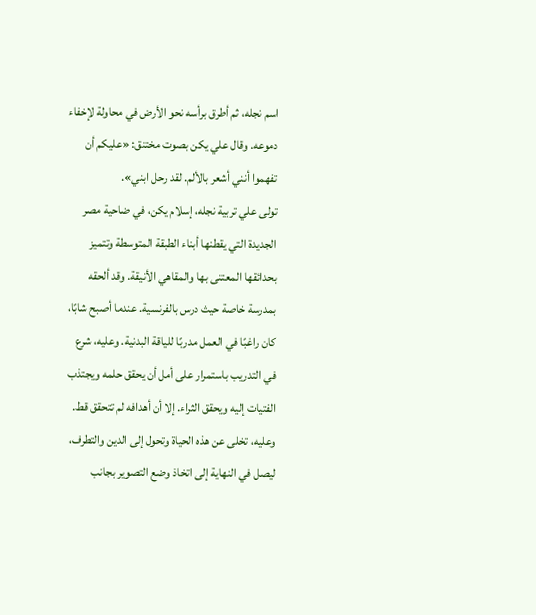اسم نجله، ثم أطرق برأسه نحو الأرض في محاولة لإخفاء دموعه. وقال علي يكن بصوت مختنق: «عليكم أن تفهموا أنني أشعر بالألم. لقد رحل ابني».
تولى علي تربية نجله، إسلام يكن، في ضاحية مصر الجديدة التي يقطنها أبناء الطبقة المتوسطة وتتميز بحدائقها المعتنى بها والمقاهي الأنيقة. وقد ألحقه بمدرسة خاصة حيث درس بالفرنسية. عندما أصبح شابًا، كان راغبًا في العمل مدربًا للياقة البدنية. وعليه، شرع في التدريب باستمرار على أمل أن يحقق حلمه ويجتذب الفتيات إليه ويحقق الثراء. إلا أن أهدافه لم تتحقق قط. وعليه، تخلى عن هذه الحياة وتحول إلى الدين والتطرف، ليصل في النهاية إلى اتخاذ وضع التصوير بجانب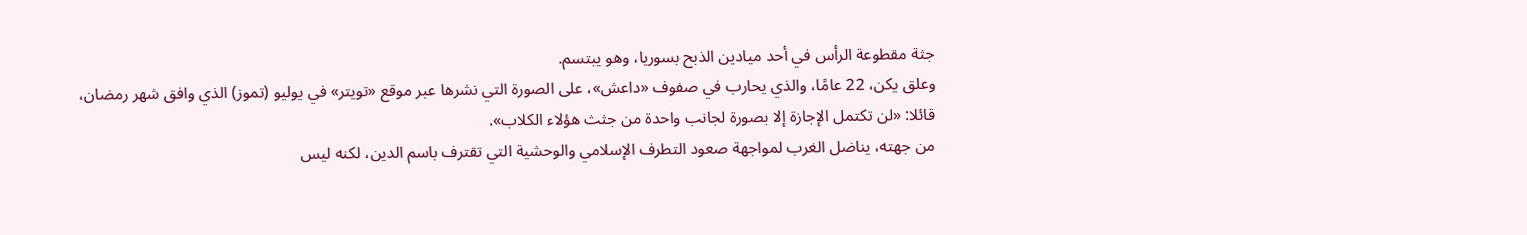جثة مقطوعة الرأس في أحد ميادين الذبح بسوريا، وهو يبتسم.
وعلق يكن، 22 عامًا، والذي يحارب في صفوف «داعش»، على الصورة التي نشرها عبر موقع «تويتر» في يوليو (تموز) الذي وافق شهر رمضان، قائلا: «لن تكتمل الإجازة إلا بصورة لجانب واحدة من جثث هؤلاء الكلاب».
من جهته، يناضل الغرب لمواجهة صعود التطرف الإسلامي والوحشية التي تقترف باسم الدين، لكنه ليس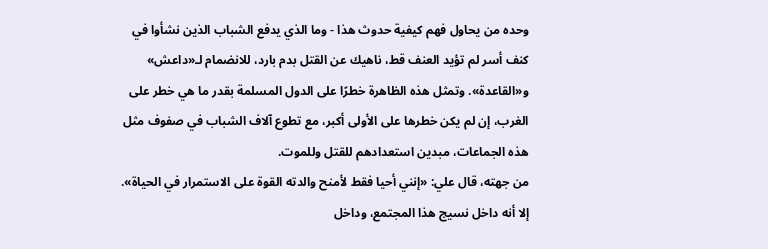وحده من يحاول فهم كيفية حدوث هذا - وما الذي يدفع الشباب الذين نشأوا في كنف أسر لم تؤيد العنف قط، ناهيك عن القتل بدم بارد، للانضمام لـ«داعش» و«القاعدة». وتمثل هذه الظاهرة خطرًا على الدول المسلمة بقدر ما هي خطر على الغرب، إن لم يكن خطرها على الأولى أكبر، مع تطوع آلاف الشباب في صفوف مثل هذه الجماعات، مبدين استعدادهم للقتل وللموت.
من جهته، قال علي: «إنني أحيا فقط لأمنح والدته القوة على الاستمرار في الحياة».
إلا أنه داخل نسيج هذا المجتمع، وداخل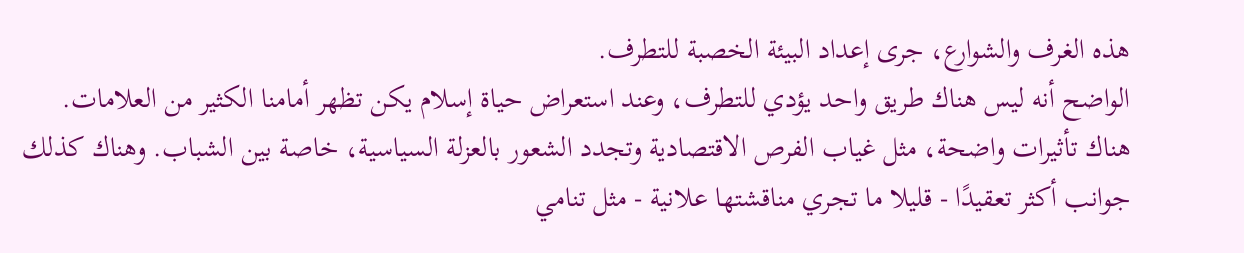هذه الغرف والشوارع، جرى إعداد البيئة الخصبة للتطرف.
الواضح أنه ليس هناك طريق واحد يؤدي للتطرف، وعند استعراض حياة إسلام يكن تظهر أمامنا الكثير من العلامات. هناك تأثيرات واضحة، مثل غياب الفرص الاقتصادية وتجدد الشعور بالعزلة السياسية، خاصة بين الشباب. وهناك كذلك جوانب أكثر تعقيدًا - قليلا ما تجري مناقشتها علانية - مثل تنامي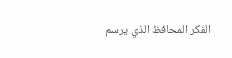الفكر المحافظ الذي يرسم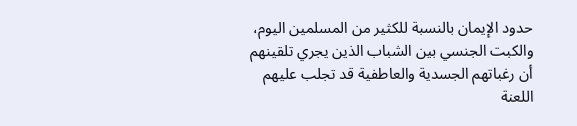حدود الإيمان بالنسبة للكثير من المسلمين اليوم، والكبت الجنسي بين الشباب الذين يجري تلقينهم أن رغباتهم الجسدية والعاطفية قد تجلب عليهم اللعنة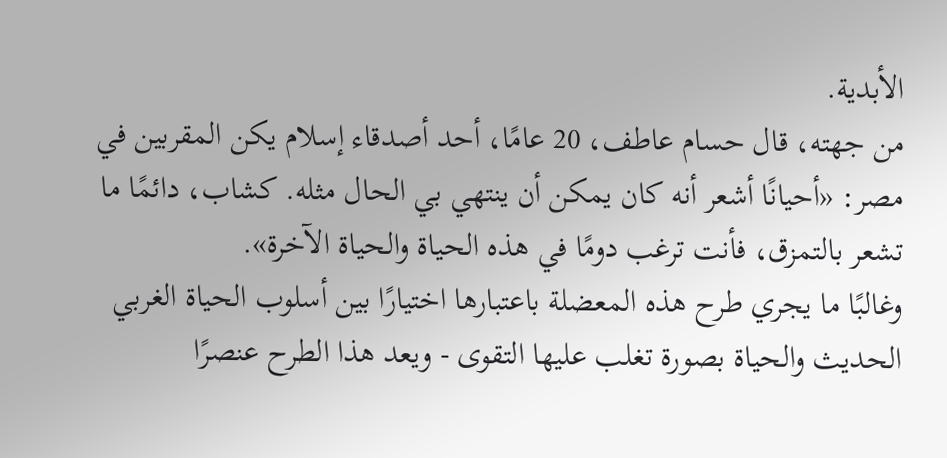الأبدية.
من جهته، قال حسام عاطف، 20 عامًا، أحد أصدقاء إسلام يكن المقربين في مصر: «أحيانًا أشعر أنه كان يمكن أن ينتهي بي الحال مثله. كشاب، دائمًا ما تشعر بالتمزق، فأنت ترغب دومًا في هذه الحياة والحياة الآخرة».
وغالبًا ما يجري طرح هذه المعضلة باعتبارها اختيارًا بين أسلوب الحياة الغربي الحديث والحياة بصورة تغلب عليها التقوى - ويعد هذا الطرح عنصرًا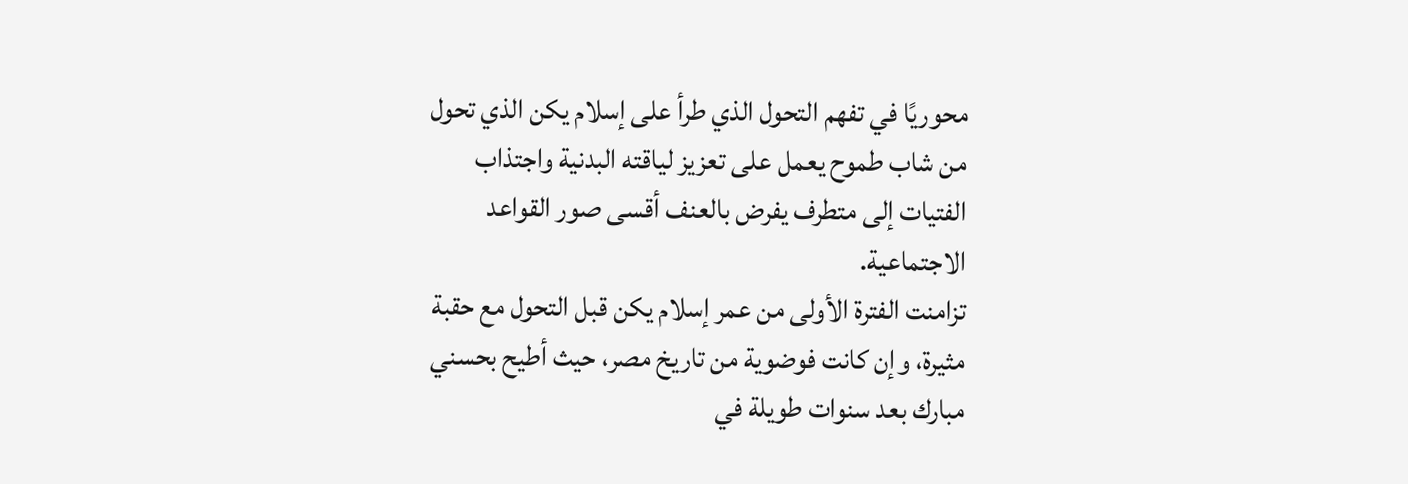محوريًا في تفهم التحول الذي طرأ على إسلام يكن الذي تحول من شاب طموح يعمل على تعزيز لياقته البدنية واجتذاب الفتيات إلى متطرف يفرض بالعنف أقسى صور القواعد الاجتماعية.
تزامنت الفترة الأولى من عمر إسلام يكن قبل التحول مع حقبة مثيرة، وإن كانت فوضوية من تاريخ مصر، حيث أطيح بحسني مبارك بعد سنوات طويلة في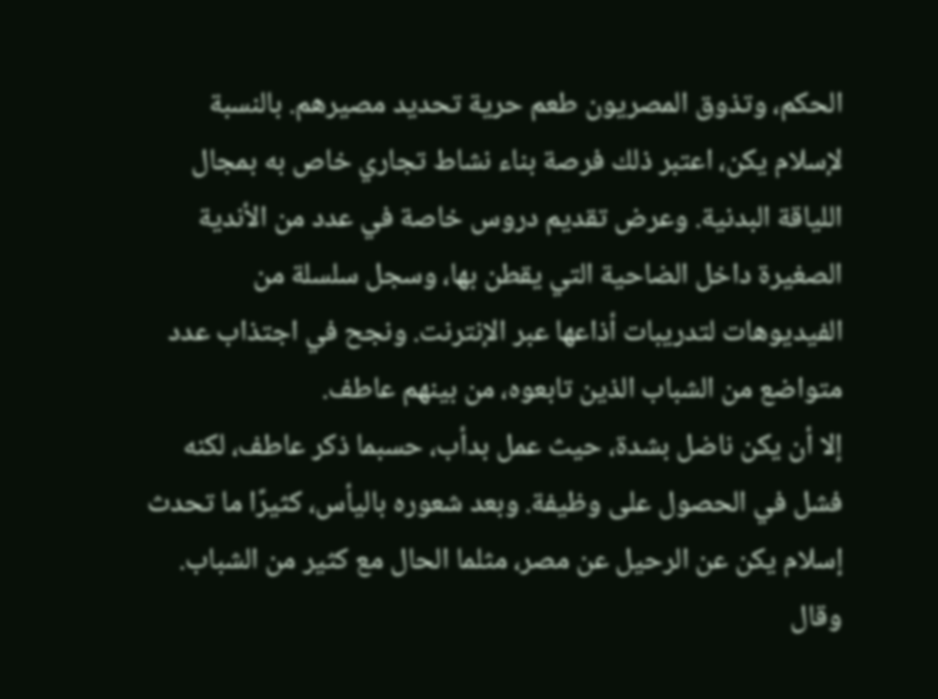الحكم، وتذوق المصريون طعم حرية تحديد مصيرهم. بالنسبة لإسلام يكن، اعتبر ذلك فرصة بناء نشاط تجاري خاص به بمجال اللياقة البدنية. وعرض تقديم دروس خاصة في عدد من الأندية الصغيرة داخل الضاحية التي يقطن بها، وسجل سلسلة من الفيديوهات لتدريبات أذاعها عبر الإنترنت. ونجح في اجتذاب عدد متواضع من الشباب الذين تابعوه، من بينهم عاطف.
إلا أن يكن ناضل بشدة، حيث عمل بدأب، حسبما ذكر عاطف، لكنه فشل في الحصول على وظيفة. وبعد شعوره باليأس، كثيرًا ما تحدث إسلام يكن عن الرحيل عن مصر، مثلما الحال مع كثير من الشباب.
وقال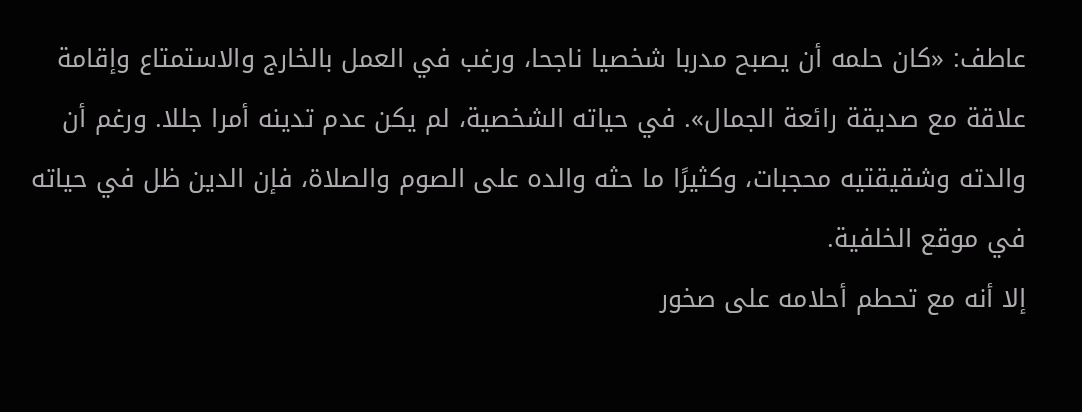عاطف: «كان حلمه أن يصبح مدربا شخصيا ناجحا، ورغب في العمل بالخارج والاستمتاع وإقامة علاقة مع صديقة رائعة الجمال». في حياته الشخصية، لم يكن عدم تدينه أمرا جللا. ورغم أن والدته وشقيقتيه محجبات، وكثيرًا ما حثه والده على الصوم والصلاة، فإن الدين ظل في حياته في موقع الخلفية.
إلا أنه مع تحطم أحلامه على صخور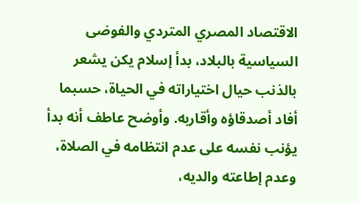الاقتصاد المصري المتردي والفوضى السياسية بالبلاد، بدأ إسلام يكن يشعر بالذنب حيال اختياراته في الحياة، حسبما أفاد أصدقاؤه وأقاربه. وأوضح عاطف أنه بدأ يؤنب نفسه على عدم انتظامه في الصلاة، وعدم إطاعته والديه،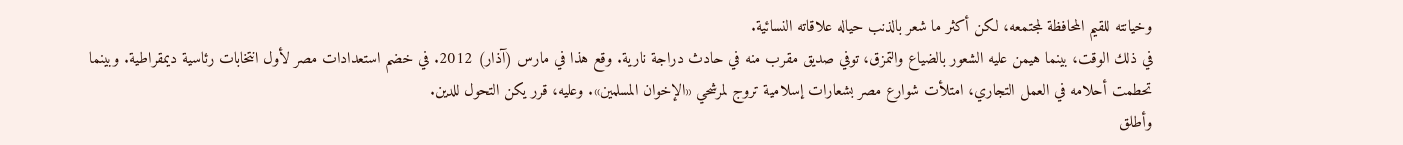وخيانته للقيم المحافظة لمجتمعه، لكن أكثر ما شعر بالذنب حياله علاقاته النسائية.
في ذلك الوقت، بينما هيمن عليه الشعور بالضياع والتمزق، توفي صديق مقرب منه في حادث دراجة نارية. وقع هذا في مارس (آذار) 2012. في خضم استعدادات مصر لأول انتخابات رئاسية ديمقراطية. وبينما تحطمت أحلامه في العمل التجاري، امتلأت شوارع مصر بشعارات إسلامية تروج لمرشحي «الإخوان المسلمين». وعليه، قرر يكن التحول للدين.
وأطلق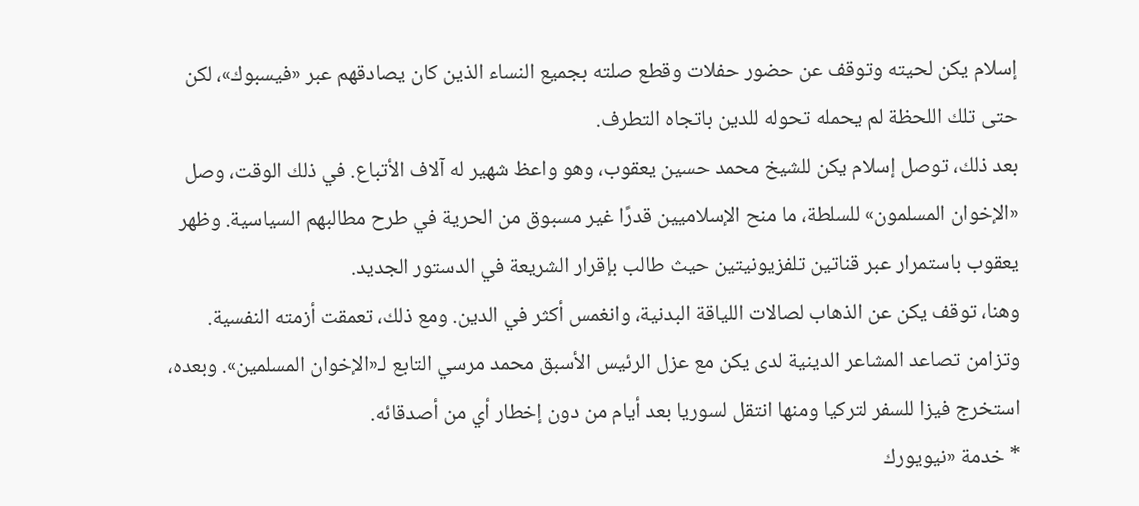إسلام يكن لحيته وتوقف عن حضور حفلات وقطع صلته بجميع النساء الذين كان يصادقهم عبر «فيسبوك»، لكن حتى تلك اللحظة لم يحمله تحوله للدين باتجاه التطرف.
بعد ذلك، توصل إسلام يكن للشيخ محمد حسين يعقوب، وهو واعظ شهير له آلاف الأتباع. في ذلك الوقت، وصل «الإخوان المسلمون» للسلطة، ما منح الإسلاميين قدرًا غير مسبوق من الحرية في طرح مطالبهم السياسية. وظهر يعقوب باستمرار عبر قناتين تلفزيونيتين حيث طالب بإقرار الشريعة في الدستور الجديد.
وهنا، توقف يكن عن الذهاب لصالات اللياقة البدنية، وانغمس أكثر في الدين. ومع ذلك، تعمقت أزمته النفسية.
وتزامن تصاعد المشاعر الدينية لدى يكن مع عزل الرئيس الأسبق محمد مرسي التابع لـ«الإخوان المسلمين». وبعده، استخرج فيزا للسفر لتركيا ومنها انتقل لسوريا بعد أيام من دون إخطار أي من أصدقائه.
* خدمة «نيويورك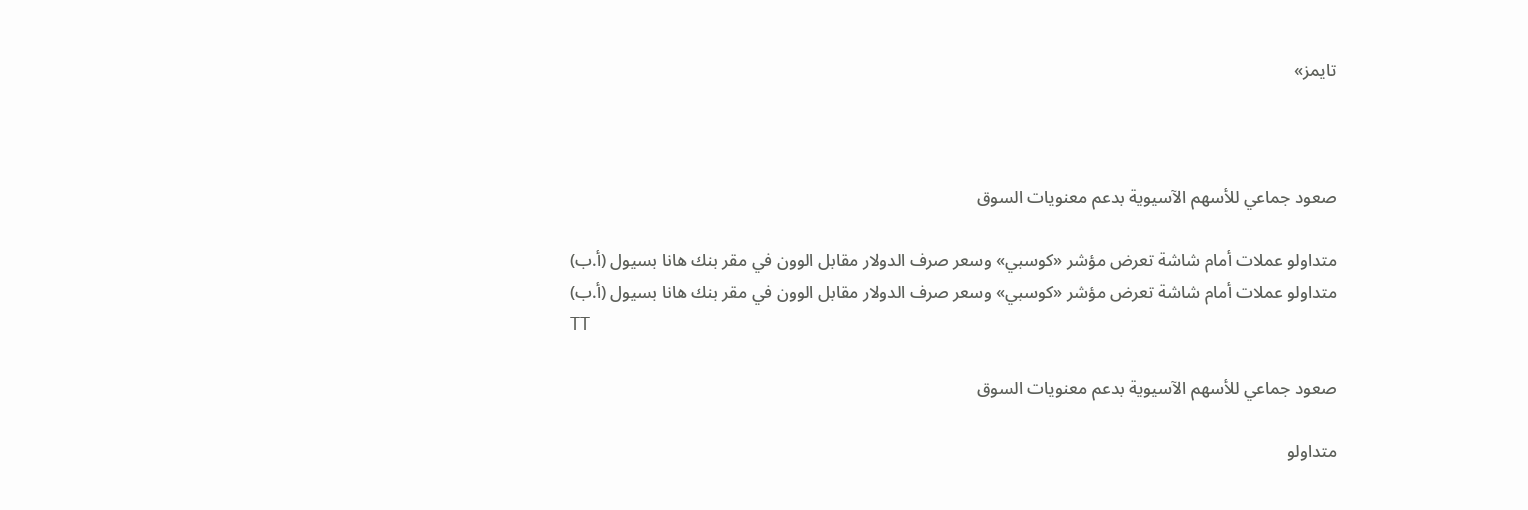تايمز»



صعود جماعي للأسهم الآسيوية بدعم معنويات السوق

متداولو عملات أمام شاشة تعرض مؤشر «كوسبي» وسعر صرف الدولار مقابل الوون في مقر بنك هانا بسيول (أ.ب)
متداولو عملات أمام شاشة تعرض مؤشر «كوسبي» وسعر صرف الدولار مقابل الوون في مقر بنك هانا بسيول (أ.ب)
TT

صعود جماعي للأسهم الآسيوية بدعم معنويات السوق

متداولو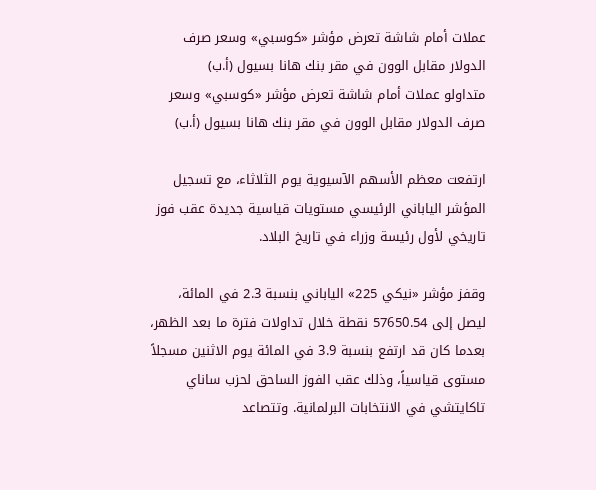عملات أمام شاشة تعرض مؤشر «كوسبي» وسعر صرف الدولار مقابل الوون في مقر بنك هانا بسيول (أ.ب)
متداولو عملات أمام شاشة تعرض مؤشر «كوسبي» وسعر صرف الدولار مقابل الوون في مقر بنك هانا بسيول (أ.ب)

ارتفعت معظم الأسهم الآسيوية يوم الثلاثاء، مع تسجيل المؤشر الياباني الرئيسي مستويات قياسية جديدة عقب فوز تاريخي لأول رئيسة وزراء في تاريخ البلاد.

وقفز مؤشر «نيكي 225» الياباني بنسبة 2.3 في المائة، ليصل إلى 57650.54 نقطة خلال تداولات فترة ما بعد الظهر، بعدما كان قد ارتفع بنسبة 3.9 في المائة يوم الاثنين مسجلاً مستوى قياسياً، وذلك عقب الفوز الساحق لحزب ساناي تاكايتشي في الانتخابات البرلمانية. وتتصاعد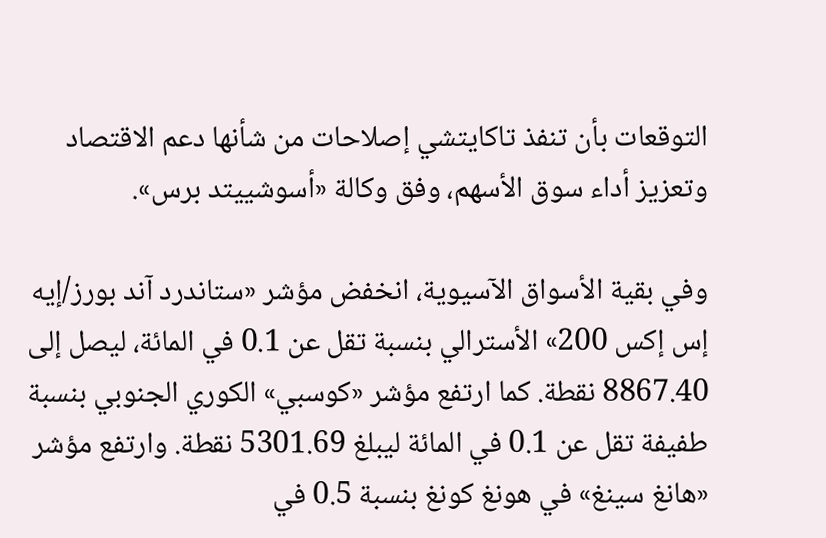التوقعات بأن تنفذ تاكايتشي إصلاحات من شأنها دعم الاقتصاد وتعزيز أداء سوق الأسهم، وفق وكالة «أسوشييتد برس».

وفي بقية الأسواق الآسيوية، انخفض مؤشر «ستاندرد آند بورز/إيه إس إكس 200» الأسترالي بنسبة تقل عن 0.1 في المائة، ليصل إلى 8867.40 نقطة. كما ارتفع مؤشر «كوسبي» الكوري الجنوبي بنسبة طفيفة تقل عن 0.1 في المائة ليبلغ 5301.69 نقطة. وارتفع مؤشر «هانغ سينغ» في هونغ كونغ بنسبة 0.5 في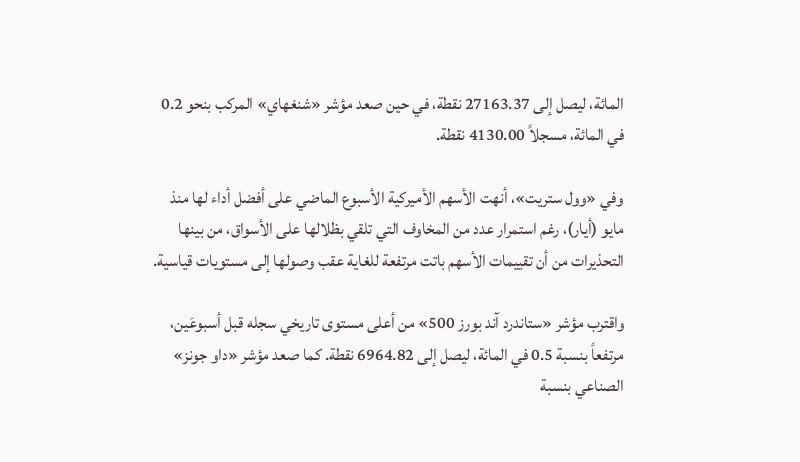المائة، ليصل إلى 27163.37 نقطة، في حين صعد مؤشر «شنغهاي» المركب بنحو 0.2 في المائة، مسجلاً 4130.00 نقطة.

وفي «وول ستريت»، أنهت الأسهم الأميركية الأسبوع الماضي على أفضل أداء لها منذ مايو (أيار)، رغم استمرار عدد من المخاوف التي تلقي بظلالها على الأسواق، من بينها التحذيرات من أن تقييمات الأسهم باتت مرتفعة للغاية عقب وصولها إلى مستويات قياسية.

واقترب مؤشر «ستاندرد آند بورز 500» من أعلى مستوى تاريخي سجله قبل أسبوعَين، مرتفعاً بنسبة 0.5 في المائة، ليصل إلى 6964.82 نقطة. كما صعد مؤشر «داو جونز» الصناعي بنسبة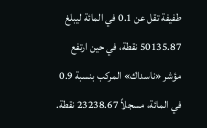طفيفة تقل عن 0.1 في المائة ليبلغ 50135.87 نقطة، في حين ارتفع مؤشر «ناسداك» المركب بنسبة 0.9 في المائة، مسجلاً 23238.67 نقطة.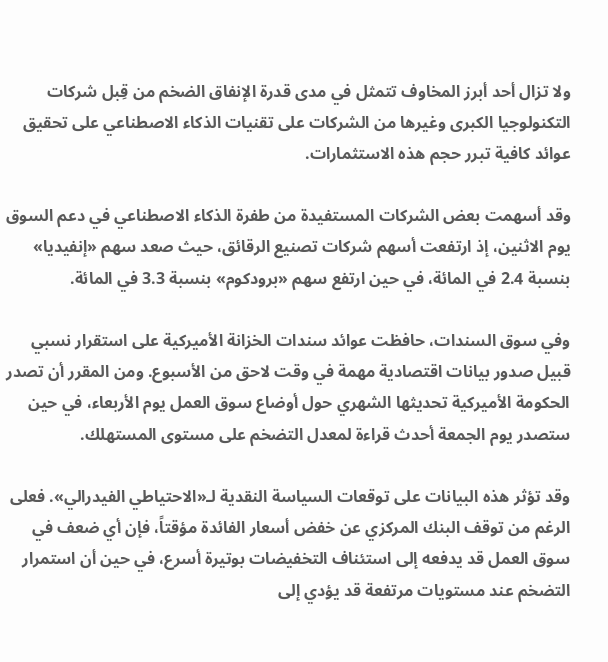ولا تزال أحد أبرز المخاوف تتمثل في مدى قدرة الإنفاق الضخم من قِبل شركات التكنولوجيا الكبرى وغيرها من الشركات على تقنيات الذكاء الاصطناعي على تحقيق عوائد كافية تبرر حجم هذه الاستثمارات.

وقد أسهمت بعض الشركات المستفيدة من طفرة الذكاء الاصطناعي في دعم السوق يوم الاثنين، إذ ارتفعت أسهم شركات تصنيع الرقائق، حيث صعد سهم «إنفيديا» بنسبة 2.4 في المائة، في حين ارتفع سهم «برودكوم» بنسبة 3.3 في المائة.

وفي سوق السندات، حافظت عوائد سندات الخزانة الأميركية على استقرار نسبي قبيل صدور بيانات اقتصادية مهمة في وقت لاحق من الأسبوع. ومن المقرر أن تصدر الحكومة الأميركية تحديثها الشهري حول أوضاع سوق العمل يوم الأربعاء، في حين ستصدر يوم الجمعة أحدث قراءة لمعدل التضخم على مستوى المستهلك.

وقد تؤثر هذه البيانات على توقعات السياسة النقدية لـ«الاحتياطي الفيدرالي». فعلى الرغم من توقف البنك المركزي عن خفض أسعار الفائدة مؤقتاً، فإن أي ضعف في سوق العمل قد يدفعه إلى استئناف التخفيضات بوتيرة أسرع، في حين أن استمرار التضخم عند مستويات مرتفعة قد يؤدي إلى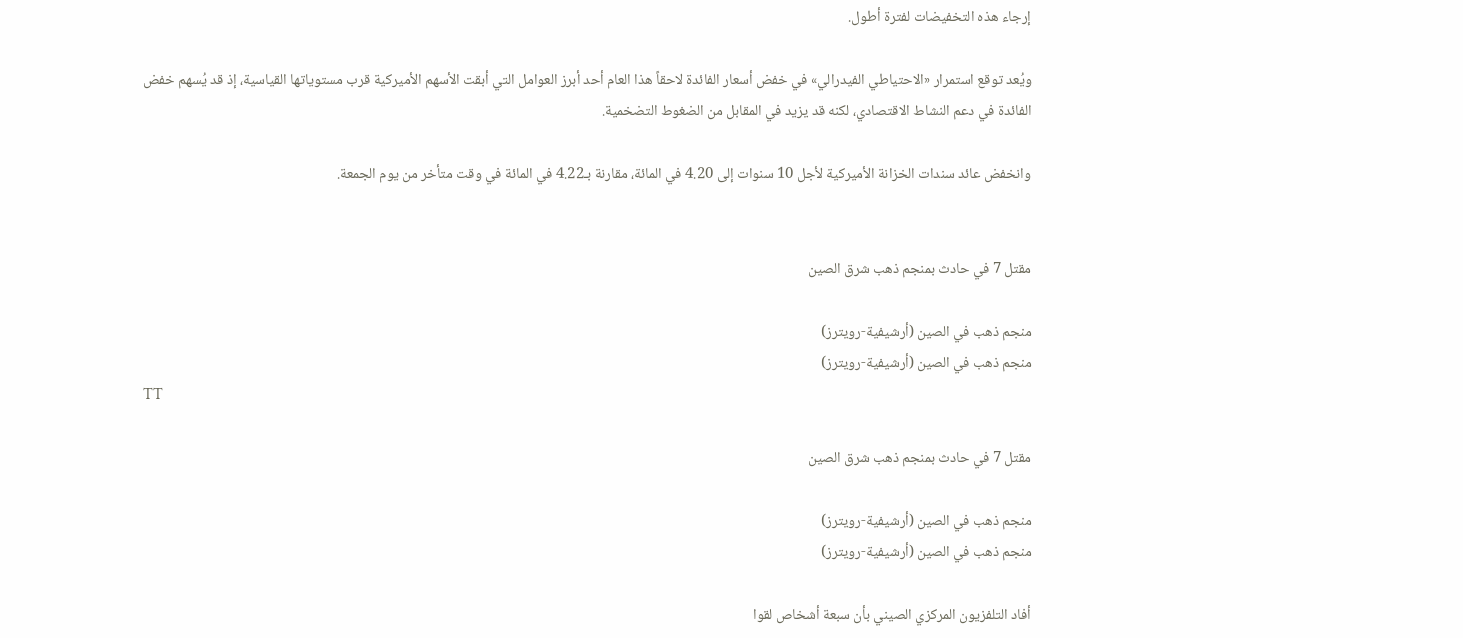إرجاء هذه التخفيضات لفترة أطول.

ويُعد توقع استمرار «الاحتياطي الفيدرالي» في خفض أسعار الفائدة لاحقاً هذا العام أحد أبرز العوامل التي أبقت الأسهم الأميركية قرب مستوياتها القياسية، إذ قد يُسهم خفض الفائدة في دعم النشاط الاقتصادي، لكنه قد يزيد في المقابل من الضغوط التضخمية.

وانخفض عائد سندات الخزانة الأميركية لأجل 10 سنوات إلى 4.20 في المائة، مقارنة بـ4.22 في المائة في وقت متأخر من يوم الجمعة.


مقتل 7 في حادث بمنجم ذهب شرق الصين

منجم ذهب في الصين (أرشيفية-رويترز)
منجم ذهب في الصين (أرشيفية-رويترز)
TT

مقتل 7 في حادث بمنجم ذهب شرق الصين

منجم ذهب في الصين (أرشيفية-رويترز)
منجم ذهب في الصين (أرشيفية-رويترز)

أفاد التلفزيون المركزي الصيني بأن سبعة أشخاص لقوا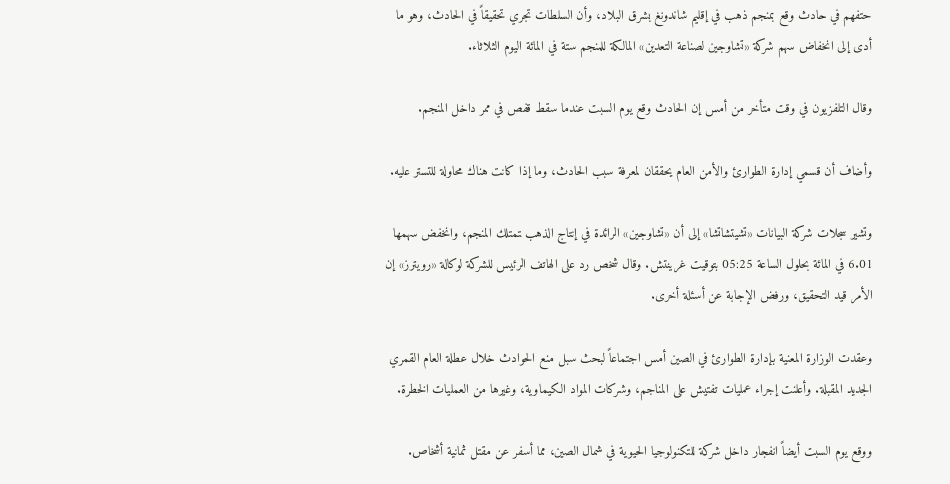حتفهم في حادث وقع بمنجم ذهب في إقليم شاندونغ بشرق البلاد، وأن السلطات تجري تحقيقاً في الحادث، وهو ما أدى إلى انخفاض سهم شركة «تشاوجين لصناعة التعدين» المالكة للمنجم ستة في المائة اليوم الثلاثاء.

وقال ‌التلفزيون في ‌وقت متأخر من ‌أمس إن ‌الحادث وقع يوم السبت عندما سقط قفص في ممر داخل المنجم.

وأضاف أن قسمي إدارة الطوارئ والأمن العام يحققان لمعرفة سبب الحادث، وما إذا كانت هناك محاولة للتستر عليه.

وتشير سجلات شركة البيانات «تشيتشاتشا» إلى أن «تشاوجين» الرائدة في إنتاج الذهب ‍تمتلك المنجم، وانخفض سهمها 6.01 في المائة بحلول الساعة 05:25 بتوقيت غرينتش. وقال شخص رد على الهاتف الرئيس للشركة لوكالة «رويترز» إن الأمر قيد التحقيق، ورفض الإجابة عن أسئلة أخرى.

وعقدت الوزارة المعنية بإدارة الطوارئ في الصين أمس اجتماعاً لبحث سبل منع الحوادث خلال عطلة العام القمري الجديد المقبلة. وأعلنت إجراء عمليات تفتيش على المناجم، وشركات المواد الكيماوية، وغيرها من العمليات الخطرة.

ووقع يوم السبت أيضاً انفجار داخل شركة للتكنولوجيا الحيوية في شمال الصين، مما أسفر ‌عن مقتل ثمانية أشخاص.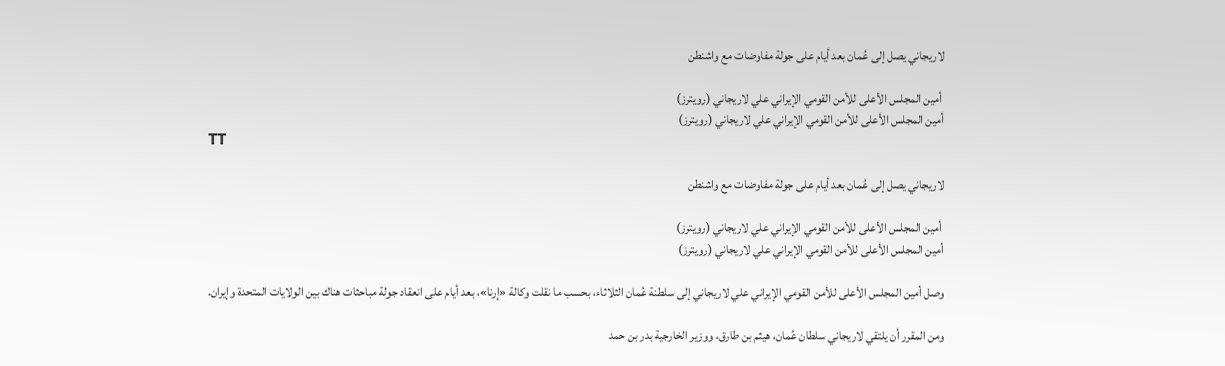لاريجاني يصل إلى عُمان بعد أيام على جولة مفاوضات مع واشنطن

 أمين المجلس الأعلى للأمن القومي الإيراني علي لاريجاني (رويترز)
أمين المجلس الأعلى للأمن القومي الإيراني علي لاريجاني (رويترز)
TT

لاريجاني يصل إلى عُمان بعد أيام على جولة مفاوضات مع واشنطن

 أمين المجلس الأعلى للأمن القومي الإيراني علي لاريجاني (رويترز)
أمين المجلس الأعلى للأمن القومي الإيراني علي لاريجاني (رويترز)

وصل أمين المجلس الأعلى للأمن القومي الإيراني علي لاريجاني إلى سلطنة عُمان الثلاثاء، بحسب ما نقلت وكالة «إرنا»، بعد أيام على انعقاد جولة مباحثات هناك بين الولايات المتحدة وإيران.

ومن المقرر أن يلتقي لاريجاني سلطان عُمان، هيثم بن طارق، ووزير الخارجية بدر بن حمد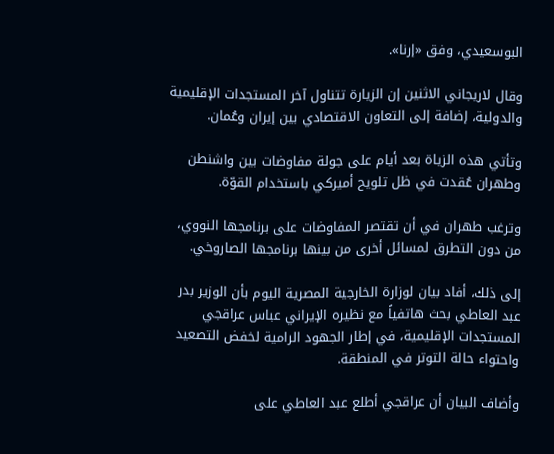البوسعيدي، وفق «إرنا».

وقال لاريجاني الاثنين إن الزيارة تتناول آخر المستجدات الإقليمية والدولية، إضافة إلى التعاون الاقتصادي بين إيران وعُمان.

وتأتي هذه الزياة بعد أيام على جولة مفاوضات بين واشنطن وطهران عُقدت في ظل تلويح أميركي باستخدام القوّة.

وترغب طهران في أن تقتصر المفاوضات على برنامجها النووي، من دون التطرق لمسائل أخرى من بينها برنامجها الصاروخي.

إلى ذلك، أفاد بيان لوزارة الخارجية المصرية اليوم بأن الوزير بدر عبد العاطي بحث هاتفياً مع نظيره الإيراني عباس عراقجي المستجدات الإقليمية، في إطار الجهود الرامية لخفض التصعيد واحتواء حالة التوتر في المنطقة.

وأضاف البيان أن عراقجي أطلع عبد العاطي على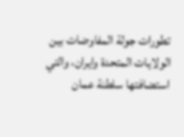تطورات جولة المفاوضات بين الولايات المتحدة وايران، والتي استضافتها سلطنة عمان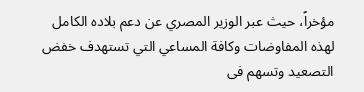مؤخراً، حيث عبر الوزير المصري عن دعم بلاده الكامل لهذه المفاوضات وكافة المساعي التي تستهدف خفض التصعيد وتسهم فى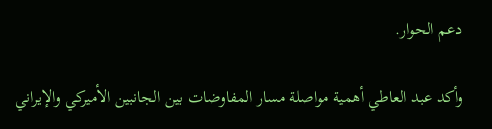دعم الحوار.

وأكد عبد العاطي أهمية مواصلة مسار المفاوضات بين الجانبين الأميركي والإيراني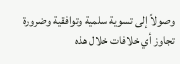وصولاً إلى تسوية سلمية وتوافقية وضرورة تجاوز أي خلافات خلال هذه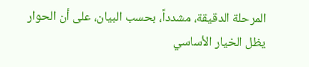المرحلة الدقيقة، مشدداً، بحسب البيان، على أن الحوار يظل الخيار الأساسي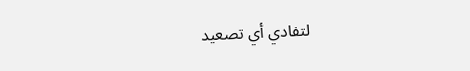لتفادي أي تصعيد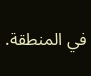في المنطقة.